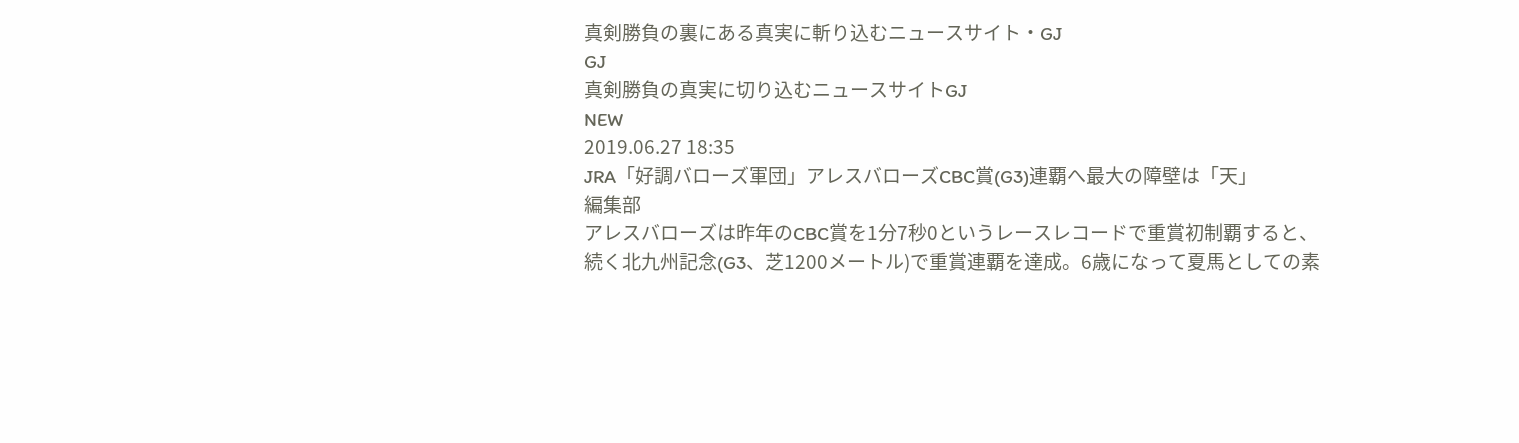真剣勝負の裏にある真実に斬り込むニュースサイト・GJ
GJ
真剣勝負の真実に切り込むニュースサイトGJ
NEW
2019.06.27 18:35
JRA「好調バローズ軍団」アレスバローズCBC賞(G3)連覇へ最大の障壁は「天」
編集部
アレスバローズは昨年のCBC賞を1分7秒0というレースレコードで重賞初制覇すると、続く北九州記念(G3、芝1200メートル)で重賞連覇を達成。6歳になって夏馬としての素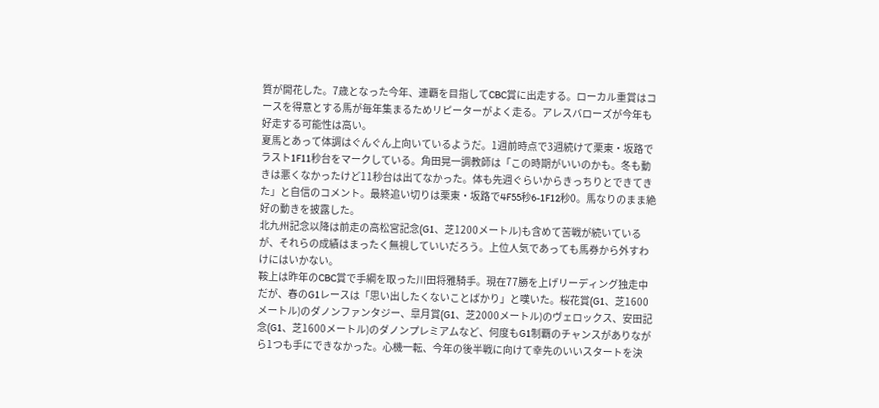質が開花した。7歳となった今年、連覇を目指してCBC賞に出走する。ローカル重賞はコースを得意とする馬が毎年集まるためリピーターがよく走る。アレスバローズが今年も好走する可能性は高い。
夏馬とあって体調はぐんぐん上向いているようだ。1週前時点で3週続けて栗東・坂路でラスト1F11秒台をマークしている。角田晃一調教師は「この時期がいいのかも。冬も動きは悪くなかったけど11秒台は出てなかった。体も先週ぐらいからきっちりとできてきた」と自信のコメント。最終追い切りは栗東・坂路で4F55秒6-1F12秒0。馬なりのまま絶好の動きを披露した。
北九州記念以降は前走の高松宮記念(G1、芝1200メートル)も含めて苦戦が続いているが、それらの成績はまったく無視していいだろう。上位人気であっても馬券から外すわけにはいかない。
鞍上は昨年のCBC賞で手綱を取った川田将雅騎手。現在77勝を上げリーディング独走中だが、春のG1レースは「思い出したくないことばかり」と嘆いた。桜花賞(G1、芝1600メートル)のダノンファンタジー、皐月賞(G1、芝2000メートル)のヴェロックス、安田記念(G1、芝1600メートル)のダノンプレミアムなど、何度もG1制覇のチャンスがありながら1つも手にできなかった。心機一転、今年の後半戦に向けて幸先のいいスタートを決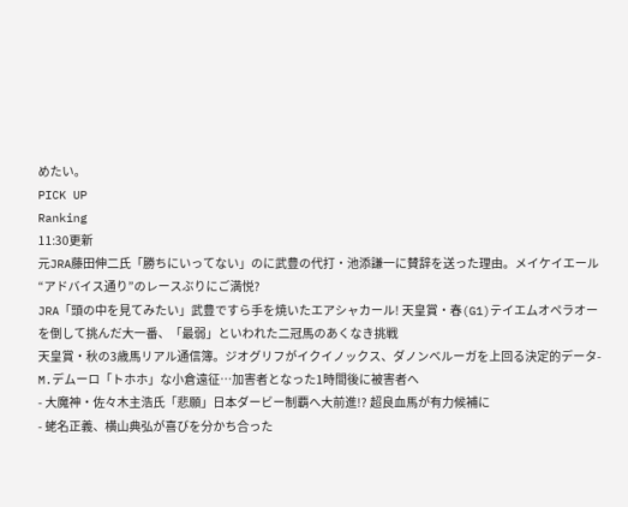めたい。
PICK UP
Ranking
11:30更新
元JRA藤田伸二氏「勝ちにいってない」のに武豊の代打・池添謙一に賛辞を送った理由。メイケイエール“アドバイス通り”のレースぶりにご満悦?
JRA「頭の中を見てみたい」武豊ですら手を焼いたエアシャカール! 天皇賞・春(G1)テイエムオペラオーを倒して挑んだ大一番、「最弱」といわれた二冠馬のあくなき挑戦
天皇賞・秋の3歳馬リアル通信簿。ジオグリフがイクイノックス、ダノンベルーガを上回る決定的データ- M.デムーロ「トホホ」な小倉遠征…加害者となった1時間後に被害者へ
- 大魔神・佐々木主浩氏「悲願」日本ダービー制覇へ大前進!? 超良血馬が有力候補に
- 蛯名正義、横山典弘が喜びを分かち合った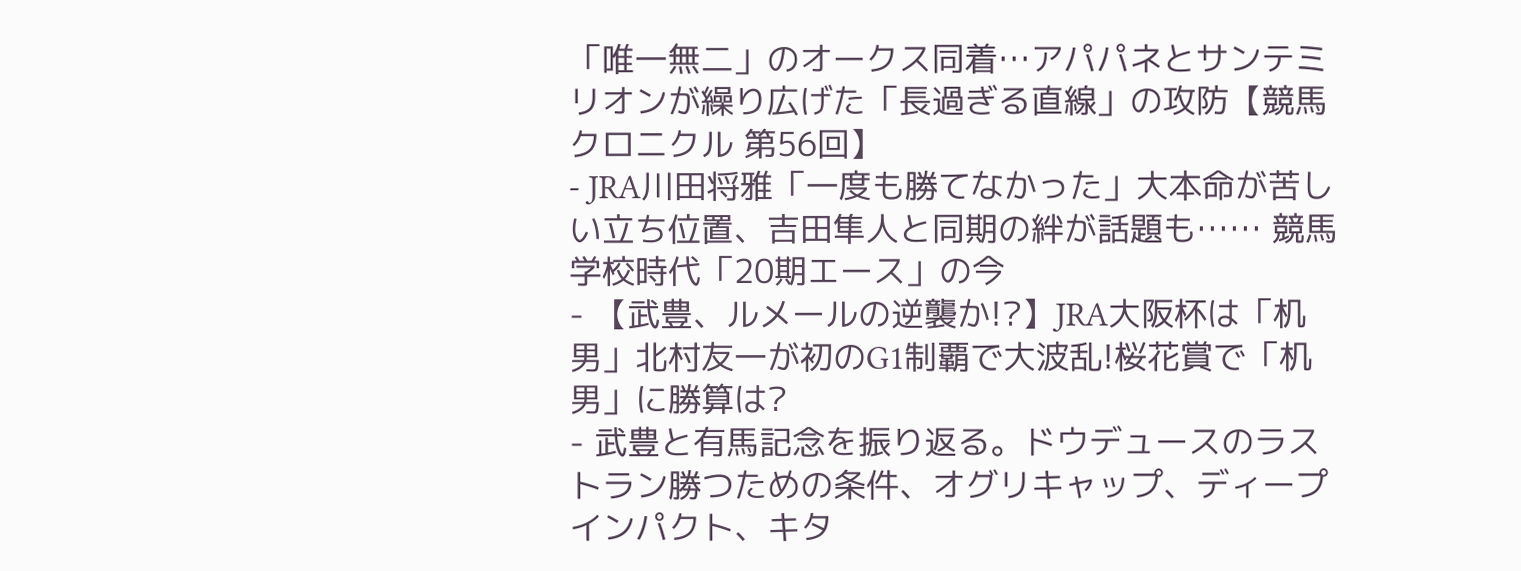「唯一無二」のオークス同着…アパパネとサンテミリオンが繰り広げた「長過ぎる直線」の攻防【競馬クロニクル 第56回】
- JRA川田将雅「一度も勝てなかった」大本命が苦しい立ち位置、吉田隼人と同期の絆が話題も…… 競馬学校時代「20期エース」の今
- 【武豊、ルメールの逆襲か!?】JRA大阪杯は「机男」北村友一が初のG1制覇で大波乱!桜花賞で「机男」に勝算は?
- 武豊と有馬記念を振り返る。ドウデュースのラストラン勝つための条件、オグリキャップ、ディープインパクト、キタ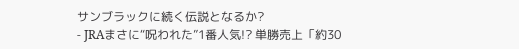サンブラックに続く伝説となるか?
- JRAまさに“呪われた”1番人気!? 単勝売上「約30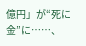億円」が“死に金”に……、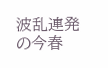波乱連発の今春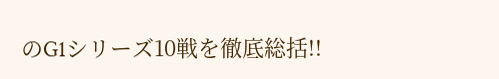のG1シリーズ10戦を徹底総括!!